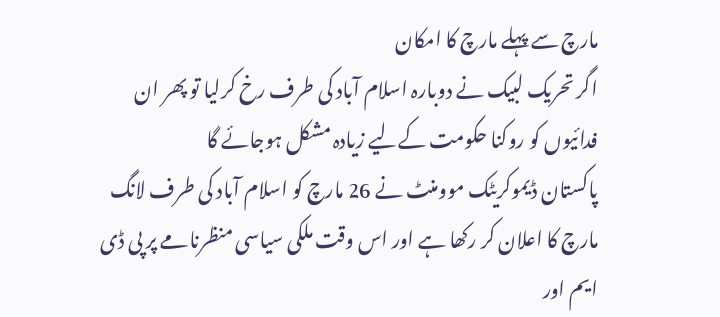مارچ سے پہلے مارچ کا امکان
اگر تحریک لبیک نے دوبارہ اسلام آباد کی طرف رخ کرلیا تو پھر ان فدائیوں کو روکنا حکومت کےلیے زیادہ مشکل ہوجائے گا
پاکستان ڈیموکریٹک موومنٹ نے 26 مارچ کو اسلام آباد کی طرف لانگ مارچ کا اعلان کر رکھا ہے اور اس وقت ملکی سیاسی منظرنامے پر پی ڈی ایم اور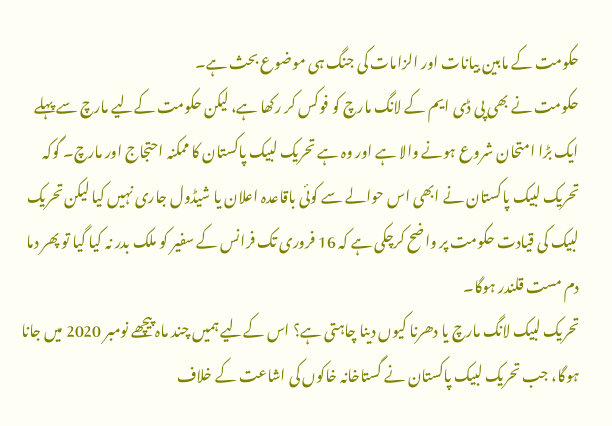حکومت کے مابین بیانات اور الزامات کی جنگ ہی موضوع بحث ہے۔
حکومت نے بھی پی ڈی ایم کے لانگ مارچ کو فوکس کر رکھا ہے، لیکن حکومت کےلیے مارچ سے پہلے ایک بڑا امتحان شروع ہونے والا ہے اور وہ ہے تحریک لبیک پاکستان کا ممکنہ احتجاج اور مارچ۔ گوکہ تحریک لبیک پاکستان نے ابھی اس حوالے سے کوئی باقاعدہ اعلان یا شیڈول جاری نہیں کیا لیکن تحریک لبیک کی قیادت حکومت پر واضح کرچکی ہے کہ 16 فروری تک فرانس کے سفیر کو ملک بدر نہ کیا گیا تو پھر دما دم مست قلندر ہوگا۔
تحریک لبیک لانگ مارچ یا دھرنا کیوں دینا چاہتی ہے؟ اس کےلیے ہمیں چند ماہ پیچھے نومبر 2020 میں جانا ہوگا، جب تحریک لبیک پاکستان نے گستاخانہ خاکوں کی اشاعت کے خلاف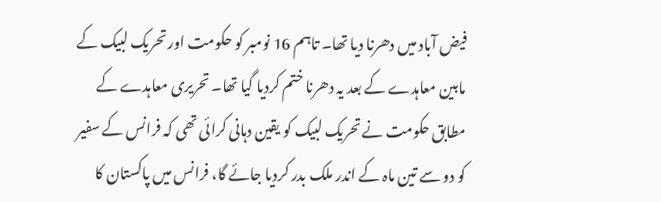فیض آباد میں دھرنا دیا تھا۔ تاہم 16 نومبر کو حکومت اور تحریک لبیک کے مابین معاہدے کے بعد یہ دھرنا ختم کردیا گیا تھا۔ تحریری معاہدے کے مطابق حکومت نے تحریک لبیک کو یقین دہانی کرائی تھی کہ فرانس کے سفیر کو دو سے تین ماہ کے اندر ملک بدر کردیا جائے گا، فرانس میں پاکستان کا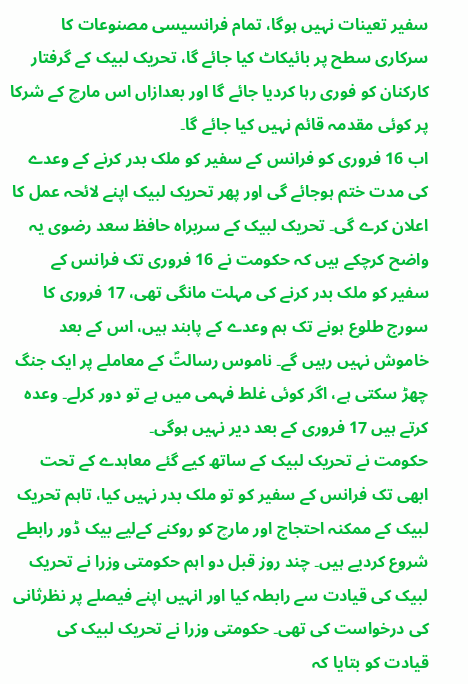سفیر تعینات نہیں ہوگا، تمام فرانسیسی مصنوعات کا سرکاری سطح پر بائیکاٹ کیا جائے گا، تحریک لبیک کے گرفتار کارکنان کو فوری رہا کردیا جائے گا اور بعدازاں اس مارچ کے شرکا پر کوئی مقدمہ قائم نہیں کیا جائے گا۔
اب 16 فروری کو فرانس کے سفیر کو ملک بدر کرنے کے وعدے کی مدت ختم ہوجائے گی اور پھر تحریک لبیک اپنے لائحہ عمل کا اعلان کرے گی۔ تحریک لبیک کے سربراہ حافظ سعد رضوی یہ واضح کرچکے ہیں کہ حکومت نے 16 فروری تک فرانس کے سفیر کو ملک بدر کرنے کی مہلت مانگی تھی، 17 فروری کا سورج طلوع ہونے تک ہم وعدے کے پابند ہیں، اس کے بعد خاموش نہیں رہیں گے۔ ناموس رسالتؐ کے معاملے پر ایک جنگ چھڑ سکتی ہے، اگر کوئی غلط فہمی میں ہے تو دور کرلے۔ وعدہ کرتے ہیں 17 فروری کے بعد دیر نہیں ہوگی۔
حکومت نے تحریک لبیک کے ساتھ کیے گئے معاہدے کے تحت ابھی تک فرانس کے سفیر کو تو ملک بدر نہیں کیا، تاہم تحریک لبیک کے ممکنہ احتجاج اور مارچ کو روکنے کےلیے بیک ڈور رابطے شروع کردیے ہیں۔ چند روز قبل دو اہم حکومتی وزرا نے تحریک لبیک کی قیادت سے رابطہ کیا اور انہیں اپنے فیصلے پر نظرثانی کی درخواست کی تھی۔ حکومتی وزرا نے تحریک لبیک کی قیادت کو بتایا کہ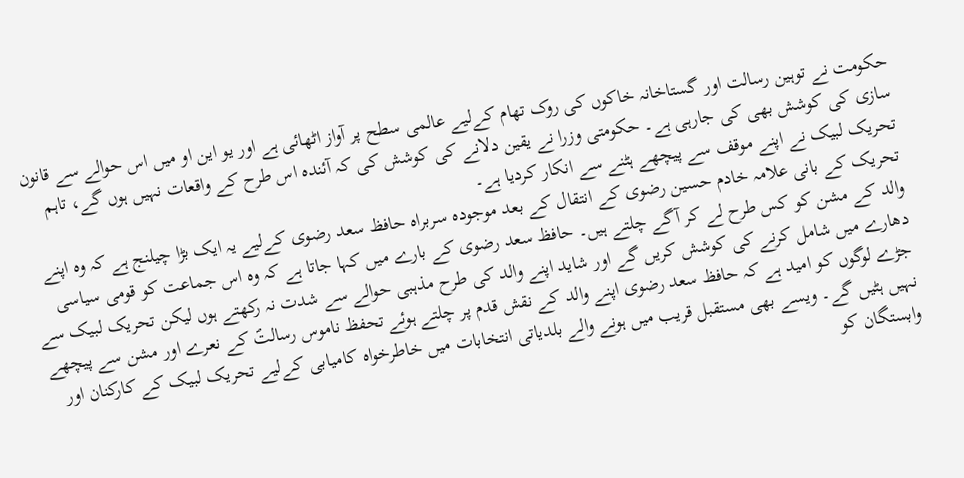حکومت نے توہین رسالت اور گستاخانہ خاکوں کی روک تھام کےلیے عالمی سطح پر آواز اٹھائی ہے اور یو این او میں اس حوالے سے قانون سازی کی کوشش بھی کی جارہی ہے۔ حکومتی وزرا نے یقین دلانے کی کوشش کی کہ آئندہ اس طرح کے واقعات نہیں ہوں گے، تاہم تحریک لبیک نے اپنے موقف سے پیچھے ہٹنے سے انکار کردیا ہے۔
تحریک کے بانی علامہ خادم حسین رضوی کے انتقال کے بعد موجودہ سربراہ حافظ سعد رضوی کےلیے یہ ایک بڑا چیلنج ہے کہ وہ اپنے والد کے مشن کو کس طرح لے کر آگے چلتے ہیں۔ حافظ سعد رضوی کے بارے میں کہا جاتا ہے کہ وہ اس جماعت کو قومی سیاسی دھارے میں شامل کرنے کی کوشش کریں گے اور شاید اپنے والد کی طرح مذہبی حوالے سے شدت نہ رکھتے ہوں لیکن تحریک لبیک سے جڑے لوگوں کو امید ہے کہ حافظ سعد رضوی اپنے والد کے نقش قدم پر چلتے ہوئے تحفظ ناموس رسالتؐ کے نعرے اور مشن سے پیچھے نہیں ہٹیں گے۔ ویسے بھی مستقبل قریب میں ہونے والے بلدیاتی انتخابات میں خاطرخواہ کامیابی کےلیے تحریک لبیک کے کارکنان اور وابستگان کو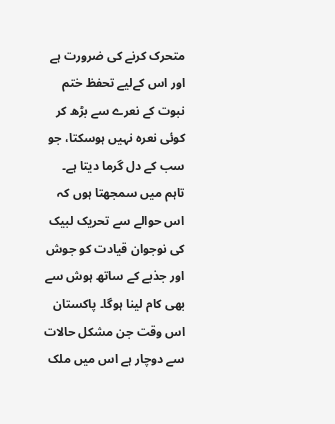متحرک کرنے کی ضرورت ہے اور اس کےلیے تحفظ ختم نبوت کے نعرے سے بڑھ کر کوئی نعرہ نہیں ہوسکتا، جو سب کے دل گرما دیتا ہے۔
تاہم میں سمجھتا ہوں کہ اس حوالے سے تحریک لبیک کی نوجوان قیادت کو جوش اور جذبے کے ساتھ ہوش سے بھی کام لینا ہوگا۔ پاکستان اس وقت جن مشکل حالات سے دوچار ہے اس میں ملک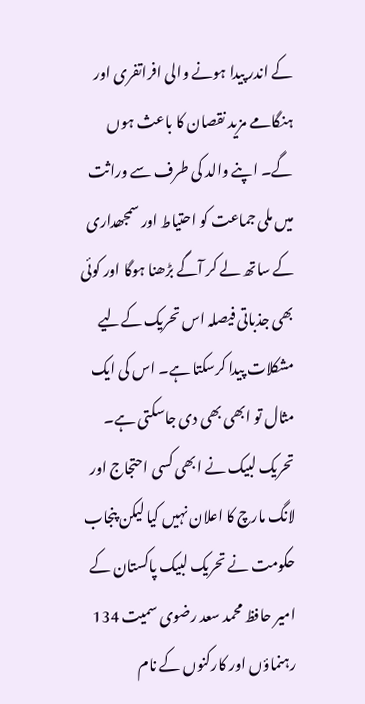کے اندر پیدا ہونے والی افراتفری اور ہنگامے مزید نقصان کا باعث ہوں گے۔ اپنے والد کی طرف سے وراثت میں ملی جماعت کو احتیاط اور سمجھداری کے ساتھ لے کر آگے بڑھنا ہوگا اور کوئی بھی جذباتی فیصلہ اس تحریک کےلیے مشکلات پیدا کرسکتا ہے۔ اس کی ایک مثال تو ابھی بھی دی جاسکتی ہے۔ تحریک لبیک نے ابھی کسی احتجاج اور لانگ مارچ کا اعلان نہیں کیا لیکن پنجاب حکومت نے تحریک لبیک پاکستان کے امیر حافظ محمد سعد رضوی سمیت 134 رہنماؤں اور کارکنوں کے نام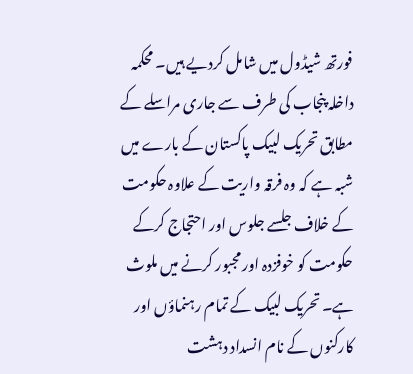فورتھ شیڈول میں شامل کردیے ہیں۔ محکمہ داخلہ پنجاب کی طرف سے جاری مراسلے کے مطابق تحریک لبیک پاکستان کے بارے میں شبہ ہے کہ وہ فرقہ واریت کے علاوہ حکومت کے خلاف جلسے جلوس اور احتجاج کرکے حکومت کو خوفزدہ اور مجبور کرنے میں ملوث ہے۔ تحریک لبیک کے تمام رہنماؤں اور کارکنوں کے نام انسداد دہشت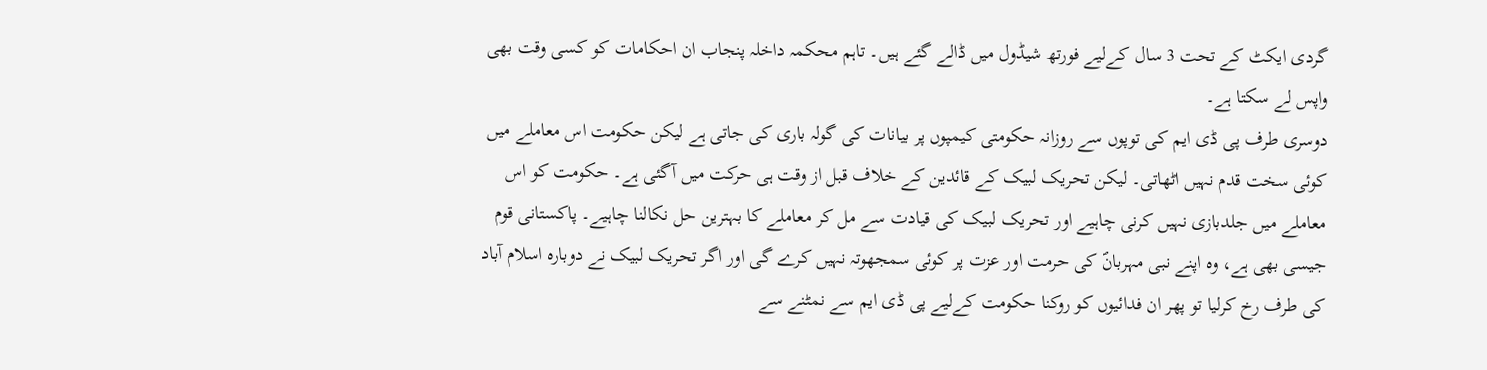گردی ایکٹ کے تحت 3 سال کےلیے فورتھ شیڈول میں ڈالے گئے ہیں۔ تاہم محکمہ داخلہ پنجاب ان احکامات کو کسی وقت بھی واپس لے سکتا ہے۔
دوسری طرف پی ڈی ایم کی توپوں سے روزانہ حکومتی کیمپوں پر بیانات کی گولہ باری کی جاتی ہے لیکن حکومت اس معاملے میں کوئی سخت قدم نہیں اٹھاتی۔ لیکن تحریک لبیک کے قائدین کے خلاف قبل از وقت ہی حرکت میں آگئی ہے۔ حکومت کو اس معاملے میں جلدبازی نہیں کرنی چاہیے اور تحریک لبیک کی قیادت سے مل کر معاملے کا بہترین حل نکالنا چاہیے۔ پاکستانی قوم جیسی بھی ہے، وہ اپنے نبی مہربانؐ کی حرمت اور عزت پر کوئی سمجھوتہ نہیں کرے گی اور اگر تحریک لبیک نے دوبارہ اسلام آباد کی طرف رخ کرلیا تو پھر ان فدائیوں کو روکنا حکومت کےلیے پی ڈی ایم سے نمٹنے سے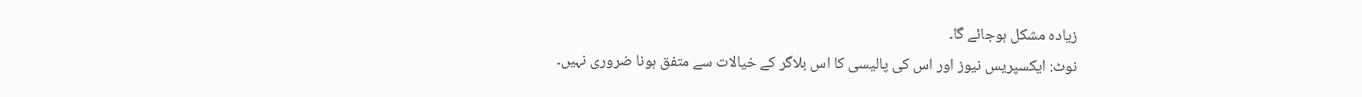زیادہ مشکل ہوجائے گا۔
نوٹ: ایکسپریس نیوز اور اس کی پالیسی کا اس بلاگر کے خیالات سے متفق ہونا ضروری نہیں۔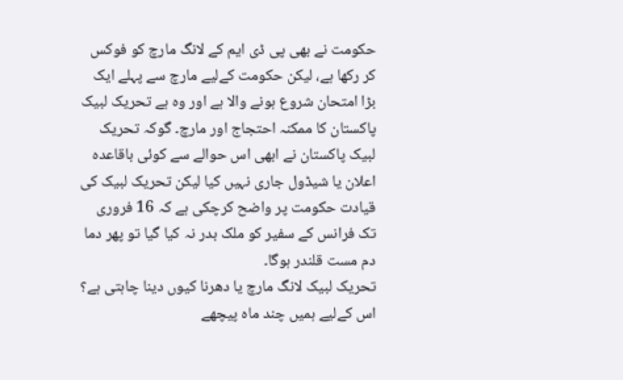حکومت نے بھی پی ڈی ایم کے لانگ مارچ کو فوکس کر رکھا ہے، لیکن حکومت کےلیے مارچ سے پہلے ایک بڑا امتحان شروع ہونے والا ہے اور وہ ہے تحریک لبیک پاکستان کا ممکنہ احتجاج اور مارچ۔ گوکہ تحریک لبیک پاکستان نے ابھی اس حوالے سے کوئی باقاعدہ اعلان یا شیڈول جاری نہیں کیا لیکن تحریک لبیک کی قیادت حکومت پر واضح کرچکی ہے کہ 16 فروری تک فرانس کے سفیر کو ملک بدر نہ کیا گیا تو پھر دما دم مست قلندر ہوگا۔
تحریک لبیک لانگ مارچ یا دھرنا کیوں دینا چاہتی ہے؟ اس کےلیے ہمیں چند ماہ پیچھے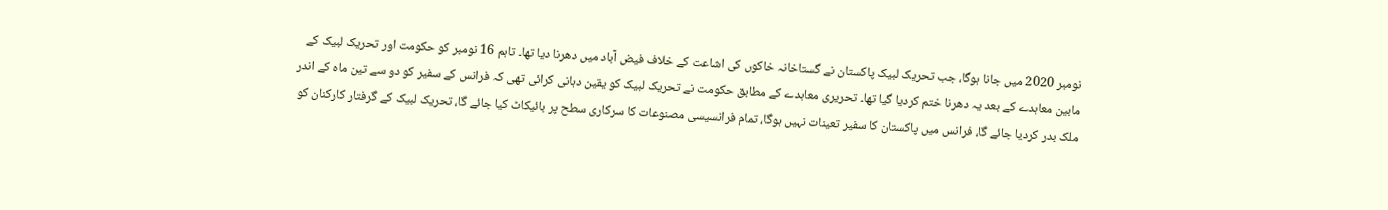نومبر 2020 میں جانا ہوگا، جب تحریک لبیک پاکستان نے گستاخانہ خاکوں کی اشاعت کے خلاف فیض آباد میں دھرنا دیا تھا۔ تاہم 16 نومبر کو حکومت اور تحریک لبیک کے مابین معاہدے کے بعد یہ دھرنا ختم کردیا گیا تھا۔ تحریری معاہدے کے مطابق حکومت نے تحریک لبیک کو یقین دہانی کرائی تھی کہ فرانس کے سفیر کو دو سے تین ماہ کے اندر ملک بدر کردیا جائے گا، فرانس میں پاکستان کا سفیر تعینات نہیں ہوگا، تمام فرانسیسی مصنوعات کا سرکاری سطح پر بائیکاٹ کیا جائے گا، تحریک لبیک کے گرفتار کارکنان کو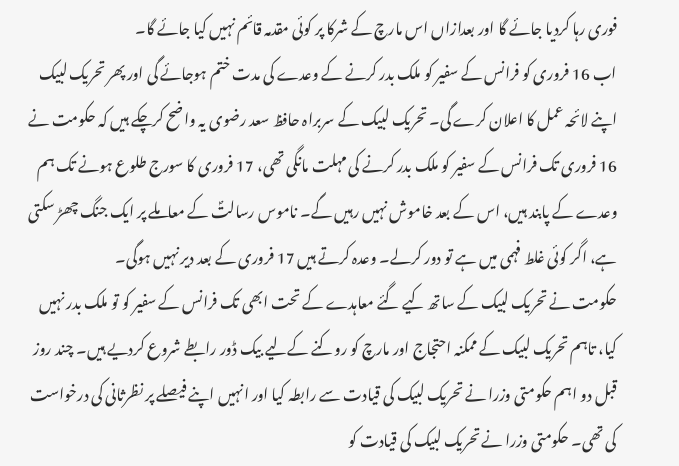فوری رہا کردیا جائے گا اور بعدازاں اس مارچ کے شرکا پر کوئی مقدمہ قائم نہیں کیا جائے گا۔
اب 16 فروری کو فرانس کے سفیر کو ملک بدر کرنے کے وعدے کی مدت ختم ہوجائے گی اور پھر تحریک لبیک اپنے لائحہ عمل کا اعلان کرے گی۔ تحریک لبیک کے سربراہ حافظ سعد رضوی یہ واضح کرچکے ہیں کہ حکومت نے 16 فروری تک فرانس کے سفیر کو ملک بدر کرنے کی مہلت مانگی تھی، 17 فروری کا سورج طلوع ہونے تک ہم وعدے کے پابند ہیں، اس کے بعد خاموش نہیں رہیں گے۔ ناموس رسالتؐ کے معاملے پر ایک جنگ چھڑ سکتی ہے، اگر کوئی غلط فہمی میں ہے تو دور کرلے۔ وعدہ کرتے ہیں 17 فروری کے بعد دیر نہیں ہوگی۔
حکومت نے تحریک لبیک کے ساتھ کیے گئے معاہدے کے تحت ابھی تک فرانس کے سفیر کو تو ملک بدر نہیں کیا، تاہم تحریک لبیک کے ممکنہ احتجاج اور مارچ کو روکنے کےلیے بیک ڈور رابطے شروع کردیے ہیں۔ چند روز قبل دو اہم حکومتی وزرا نے تحریک لبیک کی قیادت سے رابطہ کیا اور انہیں اپنے فیصلے پر نظرثانی کی درخواست کی تھی۔ حکومتی وزرا نے تحریک لبیک کی قیادت کو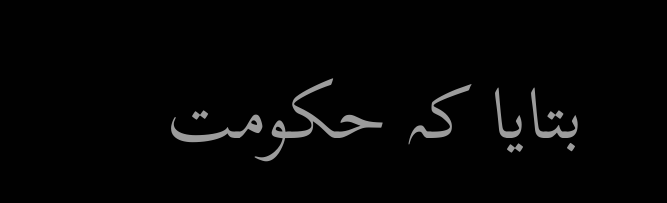بتایا کہ حکومت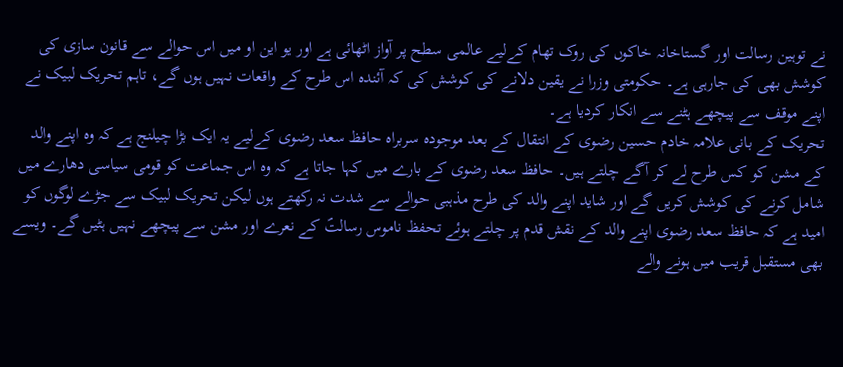نے توہین رسالت اور گستاخانہ خاکوں کی روک تھام کےلیے عالمی سطح پر آواز اٹھائی ہے اور یو این او میں اس حوالے سے قانون سازی کی کوشش بھی کی جارہی ہے۔ حکومتی وزرا نے یقین دلانے کی کوشش کی کہ آئندہ اس طرح کے واقعات نہیں ہوں گے، تاہم تحریک لبیک نے اپنے موقف سے پیچھے ہٹنے سے انکار کردیا ہے۔
تحریک کے بانی علامہ خادم حسین رضوی کے انتقال کے بعد موجودہ سربراہ حافظ سعد رضوی کےلیے یہ ایک بڑا چیلنج ہے کہ وہ اپنے والد کے مشن کو کس طرح لے کر آگے چلتے ہیں۔ حافظ سعد رضوی کے بارے میں کہا جاتا ہے کہ وہ اس جماعت کو قومی سیاسی دھارے میں شامل کرنے کی کوشش کریں گے اور شاید اپنے والد کی طرح مذہبی حوالے سے شدت نہ رکھتے ہوں لیکن تحریک لبیک سے جڑے لوگوں کو امید ہے کہ حافظ سعد رضوی اپنے والد کے نقش قدم پر چلتے ہوئے تحفظ ناموس رسالتؐ کے نعرے اور مشن سے پیچھے نہیں ہٹیں گے۔ ویسے بھی مستقبل قریب میں ہونے والے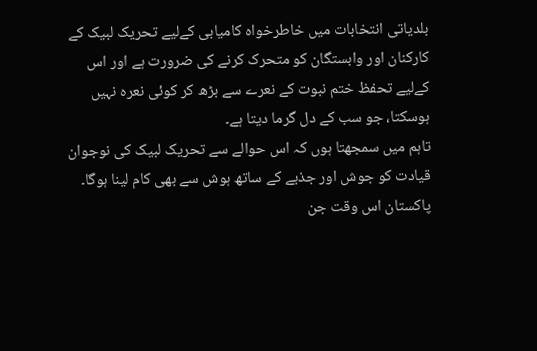بلدیاتی انتخابات میں خاطرخواہ کامیابی کےلیے تحریک لبیک کے کارکنان اور وابستگان کو متحرک کرنے کی ضرورت ہے اور اس کےلیے تحفظ ختم نبوت کے نعرے سے بڑھ کر کوئی نعرہ نہیں ہوسکتا، جو سب کے دل گرما دیتا ہے۔
تاہم میں سمجھتا ہوں کہ اس حوالے سے تحریک لبیک کی نوجوان قیادت کو جوش اور جذبے کے ساتھ ہوش سے بھی کام لینا ہوگا۔ پاکستان اس وقت جن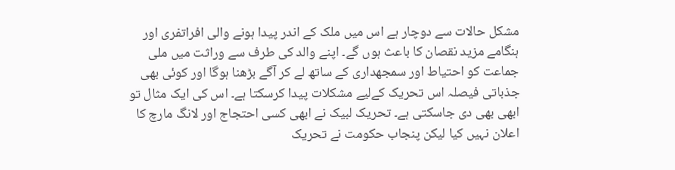مشکل حالات سے دوچار ہے اس میں ملک کے اندر پیدا ہونے والی افراتفری اور ہنگامے مزید نقصان کا باعث ہوں گے۔ اپنے والد کی طرف سے وراثت میں ملی جماعت کو احتیاط اور سمجھداری کے ساتھ لے کر آگے بڑھنا ہوگا اور کوئی بھی جذباتی فیصلہ اس تحریک کےلیے مشکلات پیدا کرسکتا ہے۔ اس کی ایک مثال تو ابھی بھی دی جاسکتی ہے۔ تحریک لبیک نے ابھی کسی احتجاج اور لانگ مارچ کا اعلان نہیں کیا لیکن پنجاب حکومت نے تحریک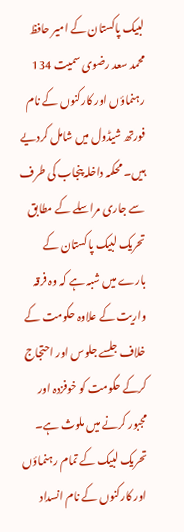لبیک پاکستان کے امیر حافظ محمد سعد رضوی سمیت 134 رہنماؤں اور کارکنوں کے نام فورتھ شیڈول میں شامل کردیے ہیں۔ محکمہ داخلہ پنجاب کی طرف سے جاری مراسلے کے مطابق تحریک لبیک پاکستان کے بارے میں شبہ ہے کہ وہ فرقہ واریت کے علاوہ حکومت کے خلاف جلسے جلوس اور احتجاج کرکے حکومت کو خوفزدہ اور مجبور کرنے میں ملوث ہے۔ تحریک لبیک کے تمام رہنماؤں اور کارکنوں کے نام انسداد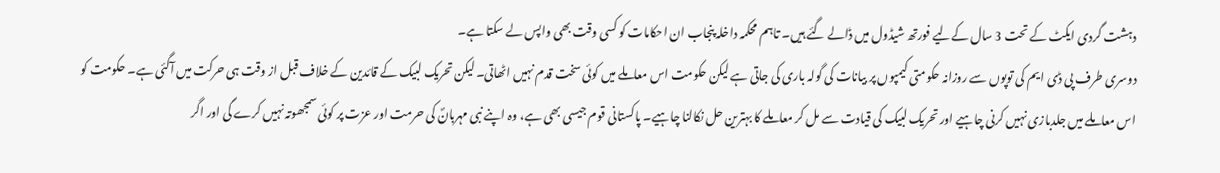دہشت گردی ایکٹ کے تحت 3 سال کےلیے فورتھ شیڈول میں ڈالے گئے ہیں۔ تاہم محکمہ داخلہ پنجاب ان احکامات کو کسی وقت بھی واپس لے سکتا ہے۔
دوسری طرف پی ڈی ایم کی توپوں سے روزانہ حکومتی کیمپوں پر بیانات کی گولہ باری کی جاتی ہے لیکن حکومت اس معاملے میں کوئی سخت قدم نہیں اٹھاتی۔ لیکن تحریک لبیک کے قائدین کے خلاف قبل از وقت ہی حرکت میں آگئی ہے۔ حکومت کو اس معاملے میں جلدبازی نہیں کرنی چاہیے اور تحریک لبیک کی قیادت سے مل کر معاملے کا بہترین حل نکالنا چاہیے۔ پاکستانی قوم جیسی بھی ہے، وہ اپنے نبی مہربانؐ کی حرمت اور عزت پر کوئی سمجھوتہ نہیں کرے گی اور اگر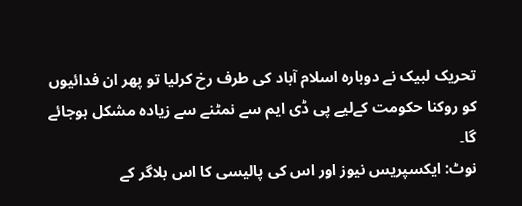تحریک لبیک نے دوبارہ اسلام آباد کی طرف رخ کرلیا تو پھر ان فدائیوں کو روکنا حکومت کےلیے پی ڈی ایم سے نمٹنے سے زیادہ مشکل ہوجائے گا۔
نوٹ: ایکسپریس نیوز اور اس کی پالیسی کا اس بلاگر کے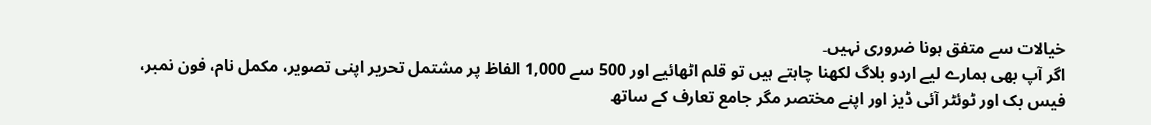خیالات سے متفق ہونا ضروری نہیں۔
اگر آپ بھی ہمارے لیے اردو بلاگ لکھنا چاہتے ہیں تو قلم اٹھائیے اور 500 سے 1,000 الفاظ پر مشتمل تحریر اپنی تصویر، مکمل نام، فون نمبر، فیس بک اور ٹوئٹر آئی ڈیز اور اپنے مختصر مگر جامع تعارف کے ساتھ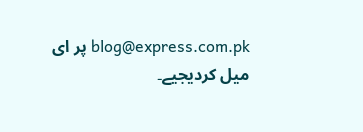blog@express.com.pk پر ای میل کردیجیے۔